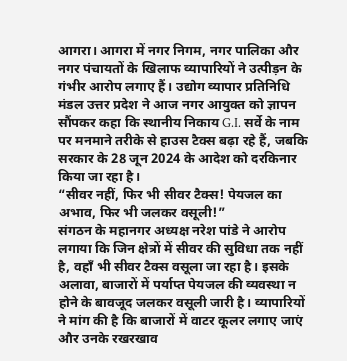आगरा। आगरा में नगर निगम, नगर पालिका और नगर पंचायतों के खिलाफ व्यापारियों ने उत्पीड़न के गंभीर आरोप लगाए हैं। उद्योग व्यापार प्रतिनिधि मंडल उत्तर प्रदेश ने आज नगर आयुक्त को ज्ञापन सौंपकर कहा कि स्थानीय निकाय G.I. सर्वे के नाम पर मनमाने तरीके से हाउस टैक्स बढ़ा रहे हैं, जबकि सरकार के 28 जून 2024 के आदेश को दरकिनार किया जा रहा है।
“सीवर नहीं, फिर भी सीवर टैक्स! पेयजल का अभाव, फिर भी जलकर वसूली!”
संगठन के महानगर अध्यक्ष नरेश पांडे ने आरोप लगाया कि जिन क्षेत्रों में सीवर की सुविधा तक नहीं है, वहाँ भी सीवर टैक्स वसूला जा रहा है। इसके अलावा, बाजारों में पर्याप्त पेयजल की व्यवस्था न होने के बावजूद जलकर वसूली जारी है। व्यापारियों ने मांग की है कि बाजारों में वाटर कूलर लगाए जाएं और उनके रखरखाव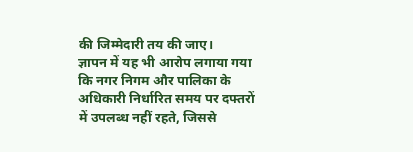की जिम्मेदारी तय की जाए।
ज्ञापन में यह भी आरोप लगाया गया कि नगर निगम और पालिका के अधिकारी निर्धारित समय पर दफ्तरों में उपलब्ध नहीं रहते, जिससे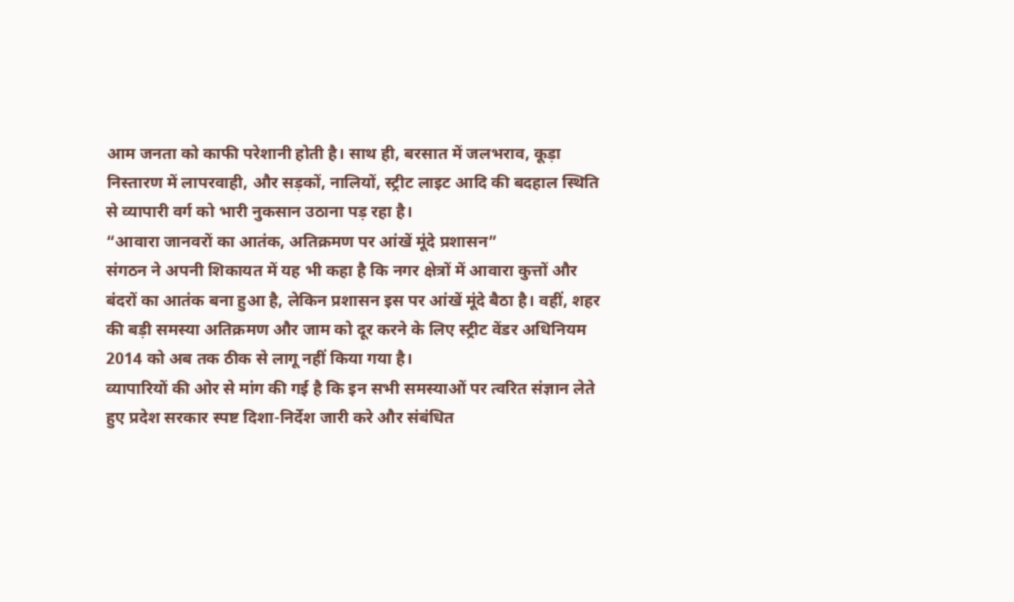आम जनता को काफी परेशानी होती है। साथ ही, बरसात में जलभराव, कूड़ा निस्तारण में लापरवाही, और सड़कों, नालियों, स्ट्रीट लाइट आदि की बदहाल स्थिति से व्यापारी वर्ग को भारी नुकसान उठाना पड़ रहा है।
“आवारा जानवरों का आतंक, अतिक्रमण पर आंखें मूंदे प्रशासन”
संगठन ने अपनी शिकायत में यह भी कहा है कि नगर क्षेत्रों में आवारा कुत्तों और बंदरों का आतंक बना हुआ है, लेकिन प्रशासन इस पर आंखें मूंदे बैठा है। वहीं, शहर की बड़ी समस्या अतिक्रमण और जाम को दूर करने के लिए स्ट्रीट वेंडर अधिनियम 2014 को अब तक ठीक से लागू नहीं किया गया है।
व्यापारियों की ओर से मांग की गई है कि इन सभी समस्याओं पर त्वरित संज्ञान लेते हुए प्रदेश सरकार स्पष्ट दिशा-निर्देश जारी करे और संबंधित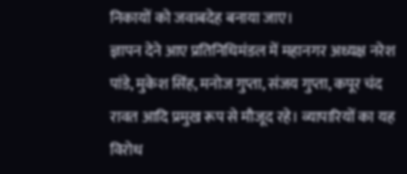निकायों को जवाबदेह बनाया जाए।
ज्ञापन देने आए प्रतिनिधिमंडल में महानगर अध्यक्ष नरेश पांडे, मुकेश सिंह, मनोज गुप्ता, संजय गुप्ता, कपूर चंद रावत आदि प्रमुख रूप से मौजूद रहे। व्यापारियों का यह विरोध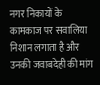नगर निकायों के कामकाज पर सवालिया निशान लगाता है और उनकी जवाबदेही की मांग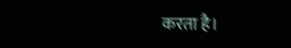करता है।